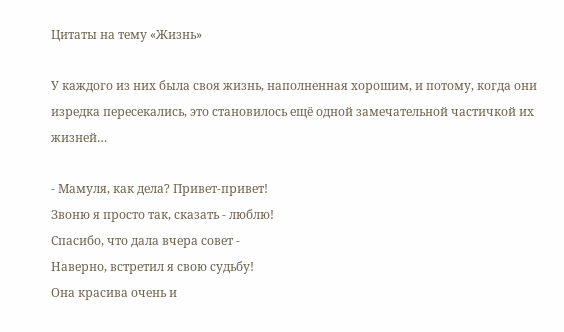Цитаты на тему «Жизнь»

У каждого из них была своя жизнь, наполненная хорошим, и потому, когда они изредка пересекались, это становилось ещё одной замечательной частичкой их жизней…

- Мамуля, как дела? Привет-привет!
Звоню я просто так, сказать - люблю!
Спасибо, что дала вчера совет -
Наверно, встретил я свою судьбу!
Она красива очень и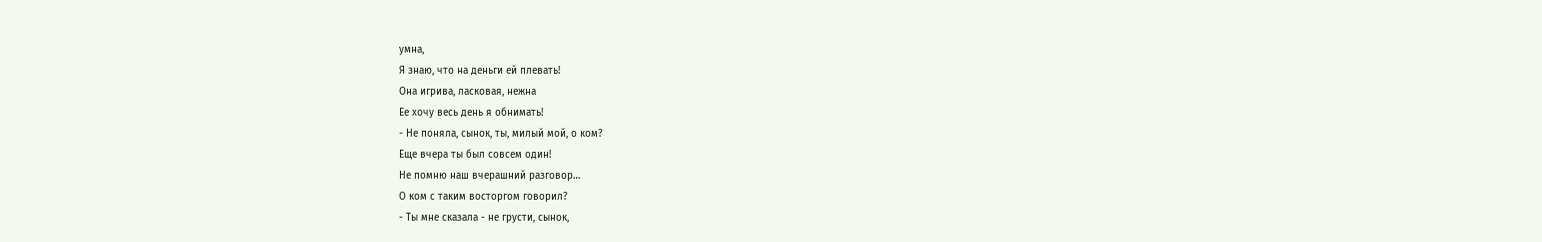умна,
Я знаю, что на деньги ей плевать!
Она игрива, ласковая, нежна
Ее хочу весь день я обнимать!
- Не поняла, сынок, ты, милый мой, о ком?
Еще вчера ты был совсем один!
Не помню наш вчерашний разговор…
О ком с таким восторгом говорил?
- Ты мне сказала - не грусти, сынок,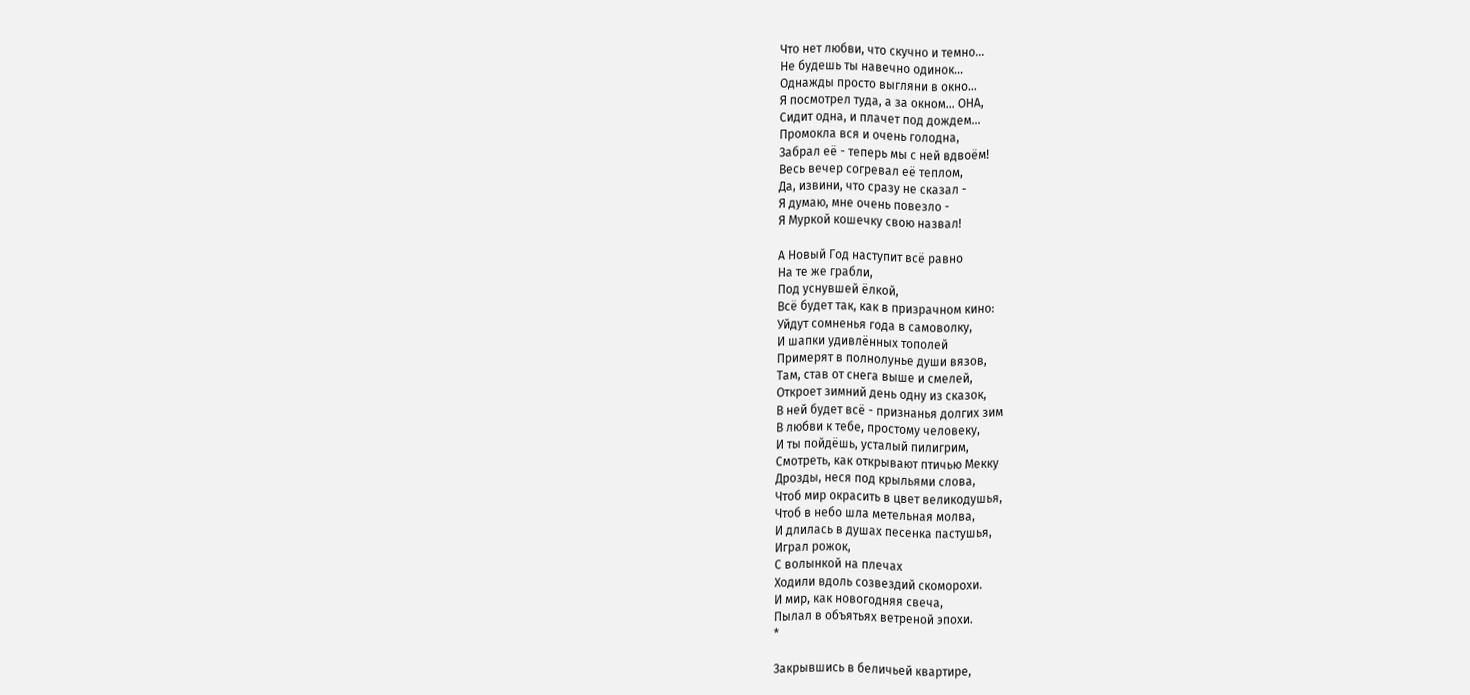Что нет любви, что скучно и темно…
Не будешь ты навечно одинок…
Однажды просто выгляни в окно…
Я посмотрел туда, а за окном… ОНА,
Сидит одна, и плачет под дождем…
Промокла вся и очень голодна,
Забрал её - теперь мы с ней вдвоём!
Весь вечер согревал её теплом,
Да, извини, что сразу не сказал -
Я думаю, мне очень повезло -
Я Муркой кошечку свою назвал!

А Новый Год наступит всё равно
На те же грабли,
Под уснувшей ёлкой,
Всё будет так, как в призрачном кино:
Уйдут сомненья года в самоволку,
И шапки удивлённых тополей
Примерят в полнолунье души вязов,
Там, став от снега выше и смелей,
Откроет зимний день одну из сказок,
В ней будет всё - признанья долгих зим
В любви к тебе, простому человеку,
И ты пойдёшь, усталый пилигрим,
Смотреть, как открывают птичью Мекку
Дрозды, неся под крыльями слова,
Чтоб мир окрасить в цвет великодушья,
Чтоб в небо шла метельная молва,
И длилась в душах песенка пастушья,
Играл рожок,
С волынкой на плечах
Ходили вдоль созвездий скоморохи.
И мир, как новогодняя свеча,
Пылал в объятьях ветреной эпохи.
*

Закрывшись в беличьей квартире,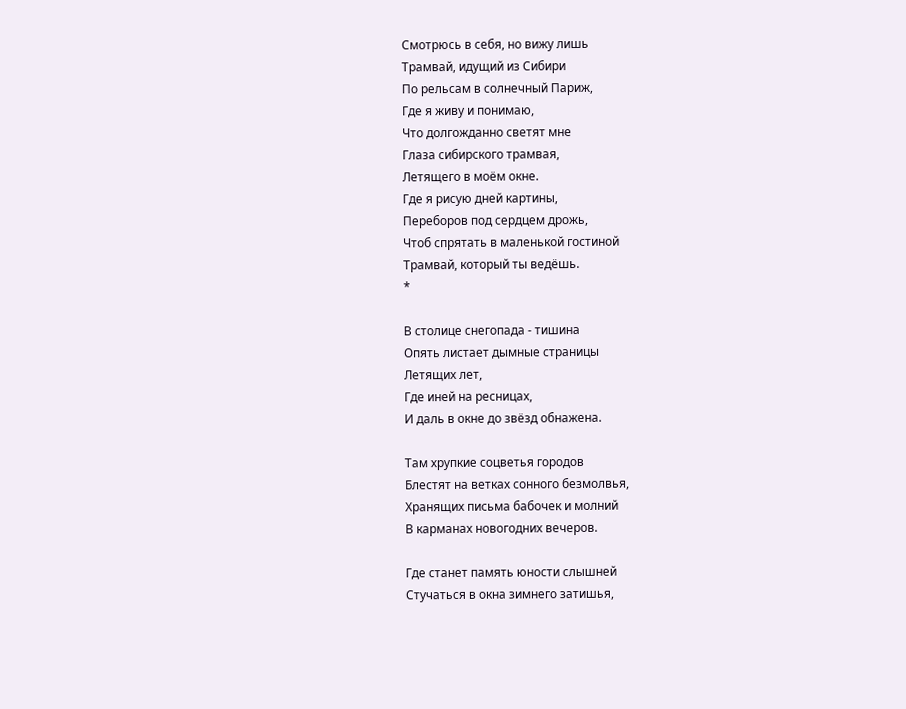Смотрюсь в себя, но вижу лишь
Трамвай, идущий из Сибири
По рельсам в солнечный Париж,
Где я живу и понимаю,
Что долгожданно светят мне
Глаза сибирского трамвая,
Летящего в моём окне.
Где я рисую дней картины,
Переборов под сердцем дрожь,
Чтоб спрятать в маленькой гостиной
Трамвай, который ты ведёшь.
*

В столице снегопада - тишина
Опять листает дымные страницы
Летящих лет,
Где иней на ресницах,
И даль в окне до звёзд обнажена.

Там хрупкие соцветья городов
Блестят на ветках сонного безмолвья,
Хранящих письма бабочек и молний
В карманах новогодних вечеров.

Где станет память юности слышней
Стучаться в окна зимнего затишья,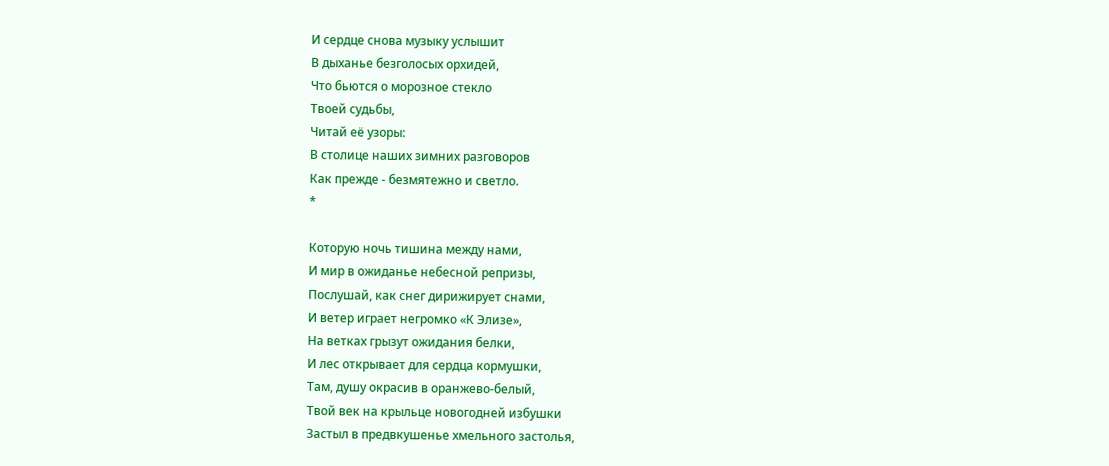И сердце снова музыку услышит
В дыханье безголосых орхидей,
Что бьются о морозное стекло
Твоей судьбы,
Читай её узоры:
В столице наших зимних разговоров
Как прежде - безмятежно и светло.
*

Которую ночь тишина между нами,
И мир в ожиданье небесной репризы,
Послушай, как снег дирижирует снами,
И ветер играет негромко «К Элизе»,
На ветках грызут ожидания белки,
И лес открывает для сердца кормушки,
Там, душу окрасив в оранжево-белый,
Твой век на крыльце новогодней избушки
Застыл в предвкушенье хмельного застолья,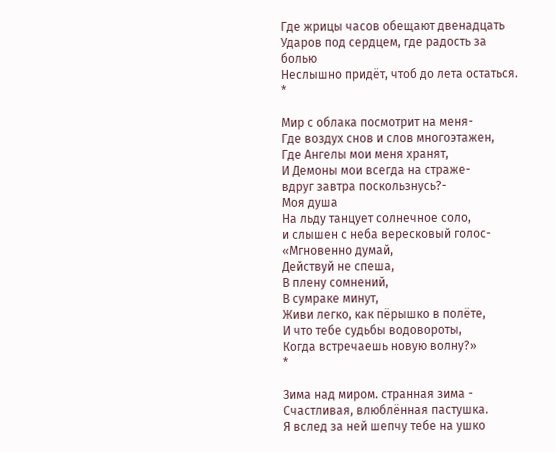Где жрицы часов обещают двенадцать
Ударов под сердцем, где радость за болью
Неслышно придёт, чтоб до лета остаться.
*

Мир с облака посмотрит на меня-
Где воздух снов и слов многоэтажен,
Где Ангелы мои меня хранят,
И Демоны мои всегда на страже-
вдруг завтра поскользнусь?-
Моя душа
На льду танцует солнечное соло,
и слышен с неба вересковый голос-
«Мгновенно думай,
Действуй не спеша,
В плену сомнений,
В сумраке минут,
Живи легко, как пёрышко в полёте,
И что тебе судьбы водовороты,
Когда встречаешь новую волну?»
*

Зима над миром. странная зима -
Счастливая, влюблённая пастушка.
Я вслед за ней шепчу тебе на ушко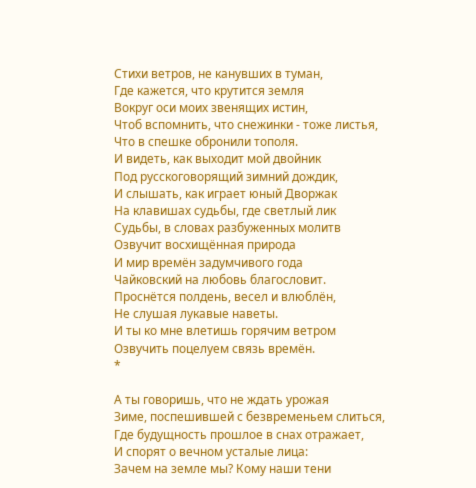Стихи ветров, не канувших в туман,
Где кажется, что крутится земля
Вокруг оси моих звенящих истин,
Чтоб вспомнить, что снежинки - тоже листья,
Что в спешке обронили тополя.
И видеть, как выходит мой двойник
Под русскоговорящий зимний дождик,
И слышать, как играет юный Дворжак
На клавишах судьбы, где светлый лик
Судьбы, в словах разбуженных молитв
Озвучит восхищённая природа
И мир времён задумчивого года
Чайковский на любовь благословит.
Проснётся полдень, весел и влюблён,
Не слушая лукавые наветы.
И ты ко мне влетишь горячим ветром
Озвучить поцелуем связь времён.
*

А ты говоришь, что не ждать урожая
Зиме, поспешившей с безвременьем слиться,
Где будущность прошлое в снах отражает,
И спорят о вечном усталые лица:
Зачем на земле мы? Кому наши тени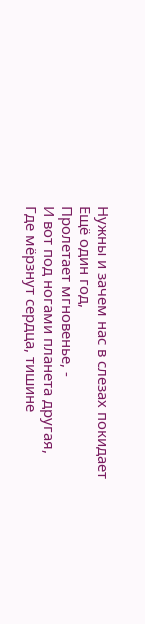Нужны и зачем нас в слезах покидает
Ещё один год,
Пролетает мгновенье, -
И вот под ногами планета другая,
Где мёрзнут сердца, тишине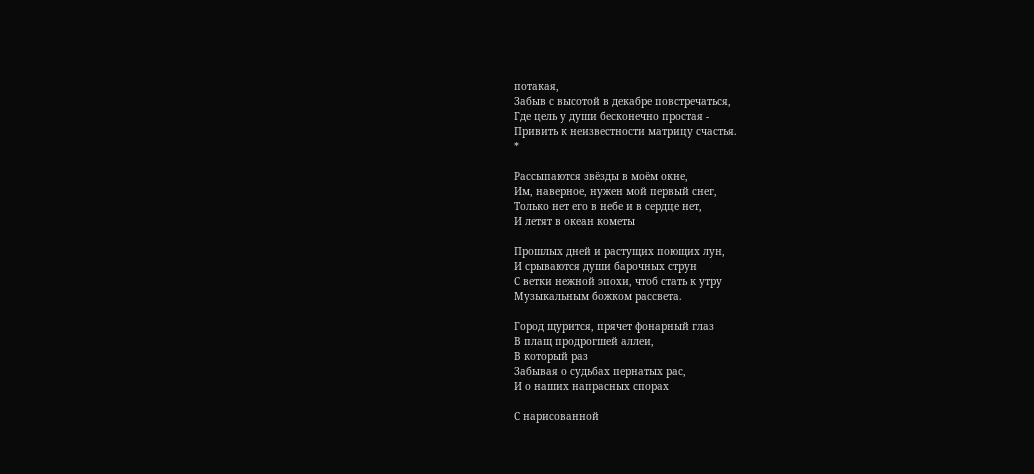потакая,
Забыв с высотой в декабре повстречаться,
Где цель у души бесконечно простая -
Привить к неизвестности матрицу счастья.
*

Рассыпаются звёзды в моём окне,
Им, наверное, нужен мой первый снег,
Только нет его в небе и в сердце нет,
И летят в океан кометы

Прошлых дней и растущих поющих лун,
И срываются души барочных струн
С ветки нежной эпохи, чтоб стать к утру
Музыкальным божком рассвета.

Город щурится, прячет фонарный глаз
В плащ продрогшей аллеи,
В который раз
Забывая о судьбах пернатых рас,
И о наших напрасных спорах

С нарисованной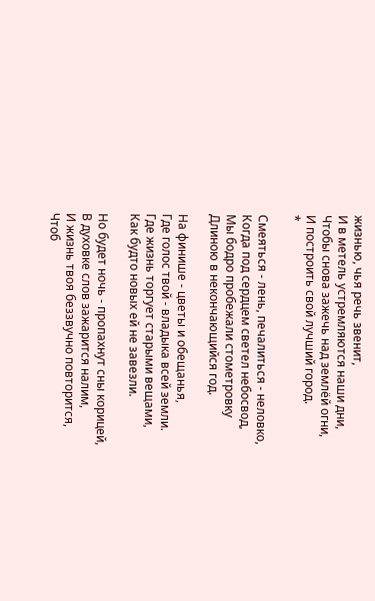жизнью, чья речь звенит,
И в метель устремляются наши дни,
Чтобы снова зажечь над землёй огни,
И построить свой лучший город.
*

Смеяться - лень, печалиться - неловко,
Когда под сердцем светел небосвод,
Мы бодро пробежали стометровку
Длиною в некончающийся год.

На финише - цветы и обещанья,
Где голос твой - владыка всей земли.
Где жизнь торгует старыми вещами,
Как будто новых ей не завезли.

Но будет ночь - пропахнут сны корицей,
В духовке слов зажарится налим,
И жизнь твоя беззвучно повторится,
Чтоб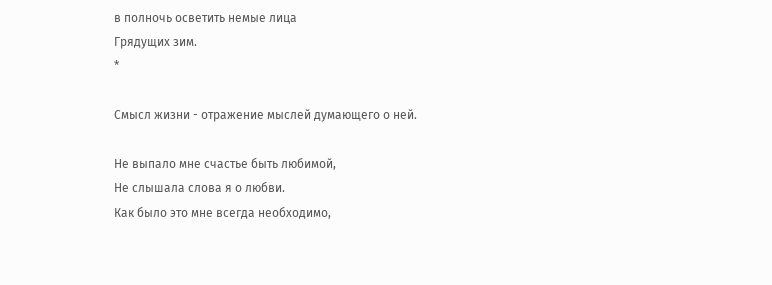в полночь осветить немые лица
Грядущих зим.
*

Смысл жизни - отражение мыслей думающего о ней.

Не выпало мне счастье быть любимой,
Не слышала слова я о любви.
Как было это мне всегда необходимо,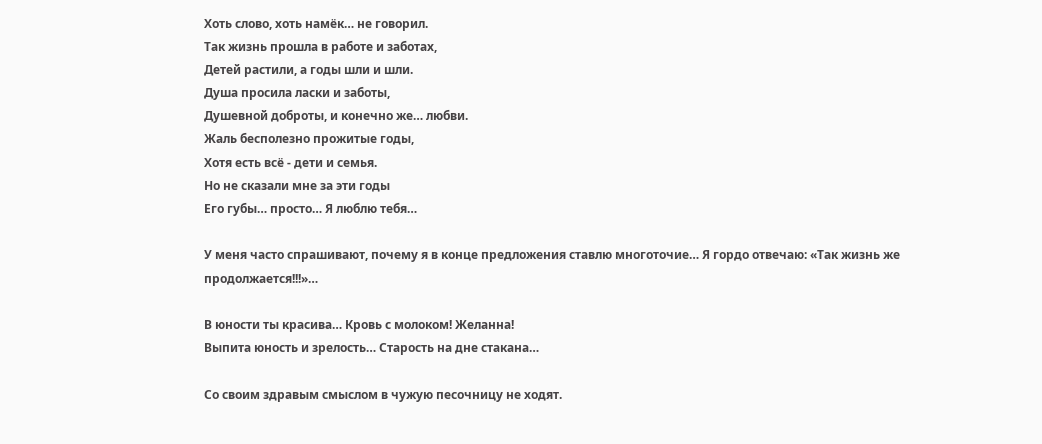Хоть слово, хоть намёк… не говорил.
Так жизнь прошла в работе и заботах,
Детей растили, а годы шли и шли.
Душа просила ласки и заботы,
Душевной доброты, и конечно же… любви.
Жаль бесполезно прожитые годы,
Хотя есть всё - дети и семья.
Но не сказали мне за эти годы
Его губы… просто… Я люблю тебя…

У меня часто спрашивают, почему я в конце предложения ставлю многоточие… Я гордо отвечаю: «Так жизнь же продолжается!!!»…

В юности ты красива… Кровь с молоком! Желанна!
Выпита юность и зрелость… Старость на дне стакана…

Со своим здравым смыслом в чужую песочницу не ходят.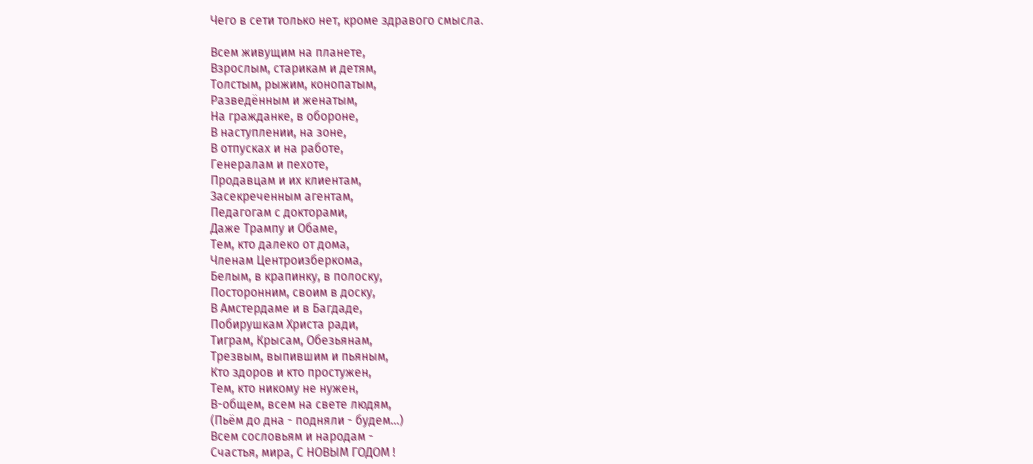Чего в сети только нет, кроме здравого смысла.

Всем живущим на планете,
Взрослым, старикам и детям,
Толстым, рыжим, конопатым,
Разведённым и женатым,
На гражданке, в обороне,
В наступлении, на зоне,
В отпусках и на работе,
Генералам и пехоте,
Продавцам и их клиентам,
Засекреченным агентам,
Педагогам с докторами,
Даже Трампу и Обаме,
Тем, кто далеко от дома,
Членам Центроизберкома,
Белым, в крапинку, в полоску,
Посторонним, своим в доску,
В Амстердаме и в Багдаде,
Побирушкам Христа ради,
Тиграм, Крысам, Обезьянам,
Трезвым, выпившим и пьяным,
Кто здоров и кто простужен,
Тем, кто никому не нужен,
В-общем, всем на свете людям,
(Пьём до дна - подняли - будем…)
Всем сословьям и народам -
Счастья, мира, С НОВЫМ ГОДОМ !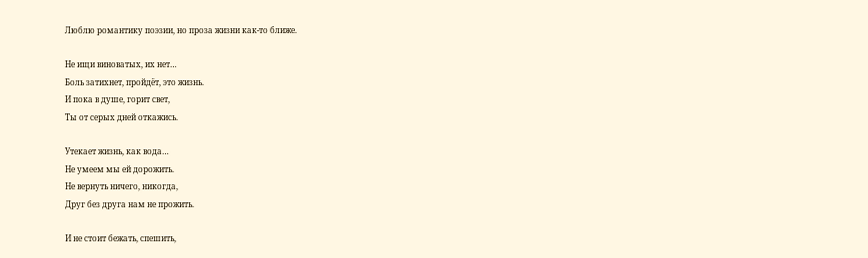Люблю романтику поэзии, но проза жизни как-то ближе.

Не ищи виноватых, их нет…
Боль затихнет, пройдёт, это жизнь.
И пока в душе, горит свет,
Ты от серых дней откажись.

Утекает жизнь, как вода…
Не умеем мы ей дорожить.
Не вернуть ничего, никогда,
Друг без друга нам не прожить.

И не стоит бежать, спешить,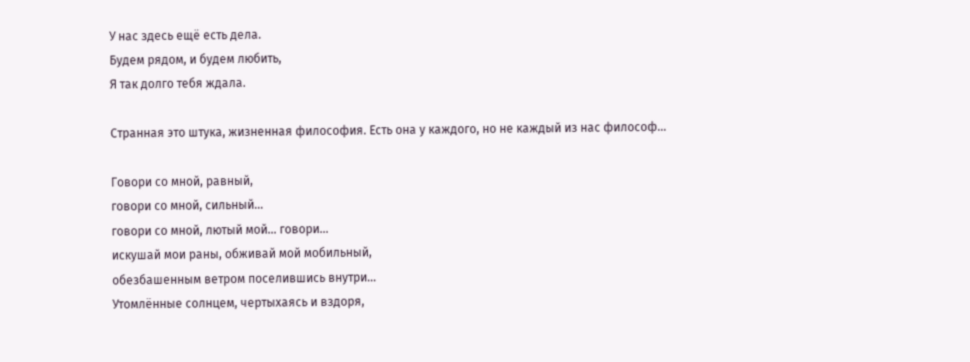У нас здесь ещё есть дела.
Будем рядом, и будем любить,
Я так долго тебя ждала.

Странная это штука, жизненная философия. Есть она у каждого, но не каждый из нас философ…

Говори со мной, равный,
говори со мной, сильный…
говори со мной, лютый мой… говори…
искушай мои раны, обживай мой мобильный,
обезбашенным ветром поселившись внутри…
Утомлённые солнцем, чертыхаясь и вздоря,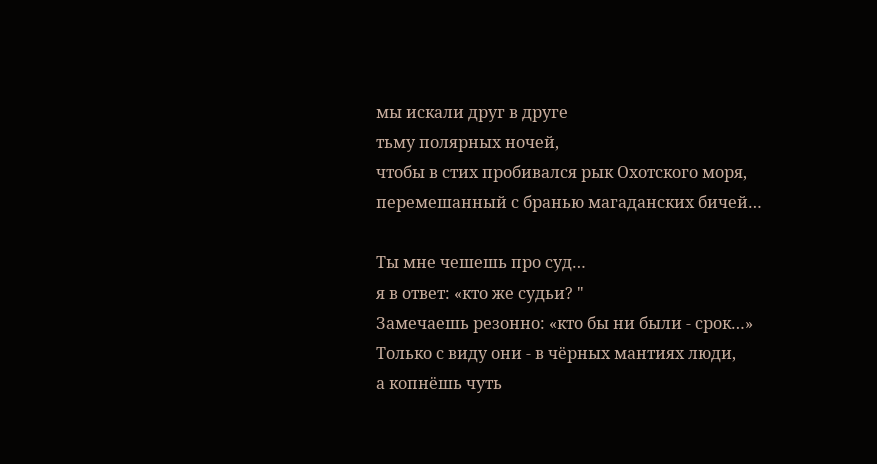мы искали друг в друге
тьму полярных ночей,
чтобы в стих пробивался рык Охотского моря,
перемешанный с бранью магаданских бичей…

Ты мне чешешь про суд…
я в ответ: «кто же судьи? "
Замечаешь резонно: «кто бы ни были - срок…»
Только с виду они - в чёрных мантиях люди,
а копнёшь чуть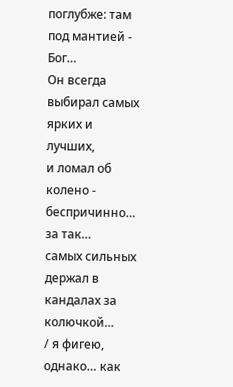поглубже: там под мантией - Бог…
Он всегда выбирал самых ярких и лучших,
и ломал об колено -
беспричинно… за так…
самых сильных держал в кандалах за колючкой…
/ я фигею, однако… как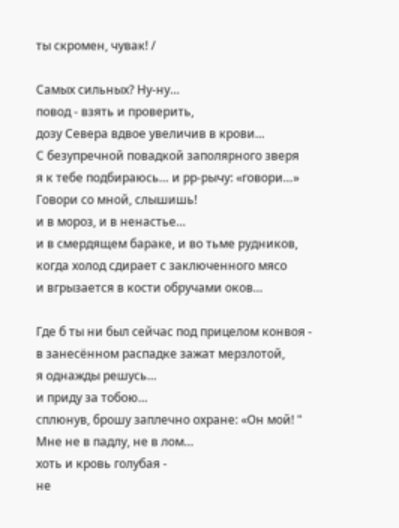ты скромен, чувак! /

Самых сильных? Ну-ну…
повод - взять и проверить,
дозу Севера вдвое увеличив в крови…
С безупречной повадкой заполярного зверя
я к тебе подбираюсь… и рр-рычу: «говори…»
Говори со мной, слышишь!
и в мороз, и в ненастье…
и в смердящем бараке, и во тьме рудников,
когда холод сдирает с заключенного мясо
и вгрызается в кости обручами оков…

Где б ты ни был сейчас под прицелом конвоя -
в занесённом распадке зажат мерзлотой,
я однажды решусь…
и приду за тобою…
сплюнув, брошу заплечно охране: «Он мой! "
Мне не в падлу, не в лом…
хоть и кровь голубая -
не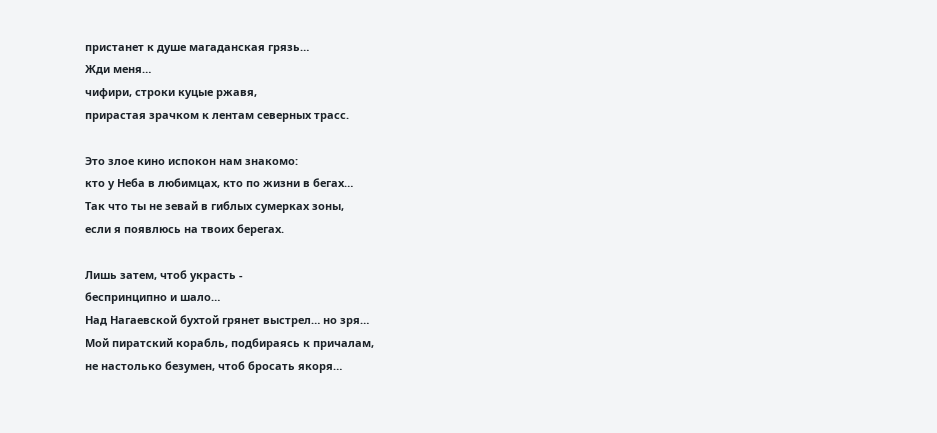пристанет к душе магаданская грязь…
Жди меня…
чифири, строки куцые ржавя,
прирастая зрачком к лентам северных трасс.

Это злое кино испокон нам знакомо:
кто у Неба в любимцах, кто по жизни в бегах…
Так что ты не зевай в гиблых сумерках зоны,
если я появлюсь на твоих берегах.

Лишь затем, чтоб украсть -
беспринципно и шало…
Над Нагаевской бухтой грянет выстрел… но зря…
Мой пиратский корабль, подбираясь к причалам,
не настолько безумен, чтоб бросать якоря…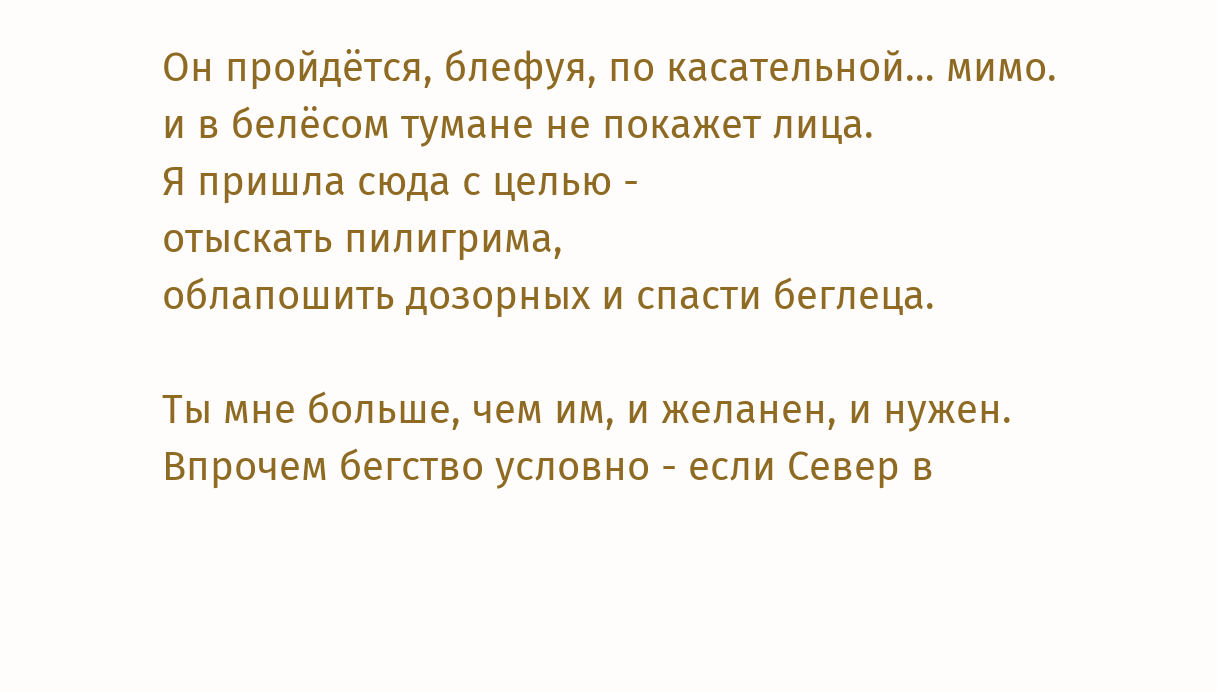Он пройдётся, блефуя, по касательной… мимо.
и в белёсом тумане не покажет лица.
Я пришла сюда с целью -
отыскать пилигрима,
облапошить дозорных и спасти беглеца.

Ты мне больше, чем им, и желанен, и нужен.
Впрочем бегство условно - если Север в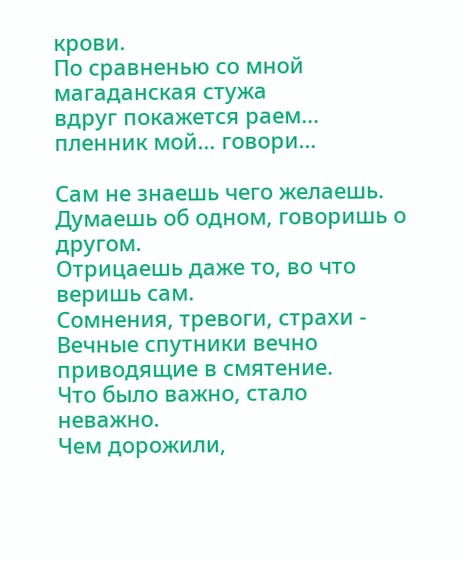крови.
По сравненью со мной магаданская стужа
вдруг покажется раем…
пленник мой… говори…

Сам не знаешь чего желаешь.
Думаешь об одном, говоришь о другом.
Отрицаешь даже то, во что веришь сам.
Сомнения, тревоги, страхи -
Вечные спутники вечно приводящие в смятение.
Что было важно, стало неважно.
Чем дорожили,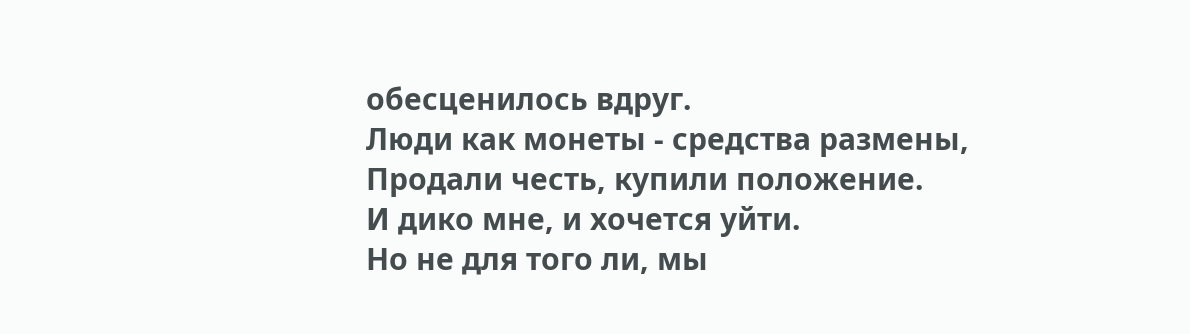обесценилось вдруг.
Люди как монеты - средства размены,
Продали честь, купили положение.
И дико мне, и хочется уйти.
Но не для того ли, мы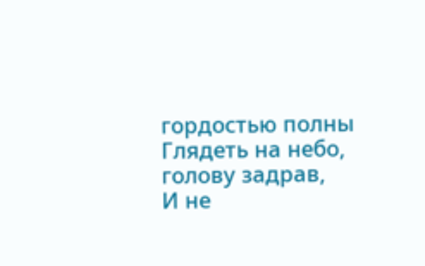гордостью полны
Глядеть на небо, голову задрав,
И не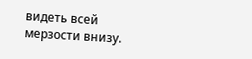видеть всей мерзости внизу.